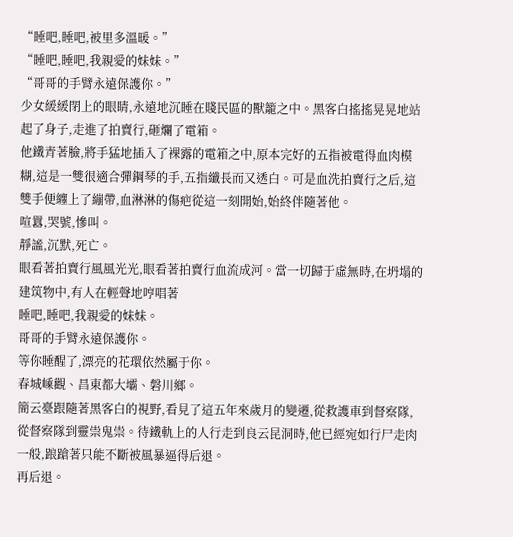“睡吧,睡吧,被里多溫暖。”
“睡吧,睡吧,我親愛的妹妹。”
“哥哥的手臂永遠保護你。”
少女緩緩閉上的眼睛,永遠地沉睡在賤民區的獸籠之中。黑客白搖搖晃晃地站起了身子,走進了拍賣行,砸爛了電箱。
他鐵青著臉,將手猛地插入了裸露的電箱之中,原本完好的五指被電得血肉模糊,這是一雙很適合彈鋼琴的手,五指纖長而又透白。可是血洗拍賣行之后,這雙手便纏上了繃帶,血淋淋的傷疤從這一刻開始,始終伴隨著他。
喧囂,哭號,慘叫。
靜謐,沉默,死亡。
眼看著拍賣行風風光光,眼看著拍賣行血流成河。當一切歸于虛無時,在坍塌的建筑物中,有人在輕聲地哼唱著
睡吧,睡吧,我親愛的妹妹。
哥哥的手臂永遠保護你。
等你睡醒了,漂亮的花環依然屬于你。
春城嵊觀、昌東都大壩、磐川鄉。
簡云臺跟隨著黑客白的視野,看見了這五年來歲月的變遷,從救護車到督察隊,從督察隊到靈祟鬼祟。待鐵軌上的人行走到良云昆洞時,他已經宛如行尸走肉一般,踉蹌著只能不斷被風暴逼得后退。
再后退。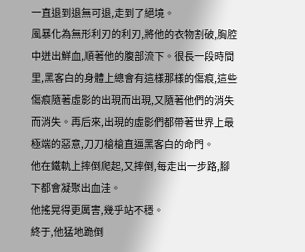一直退到退無可退,走到了絕境。
風暴化為無形利刃的利刃,將他的衣物割破,胸腔中迸出鮮血,順著他的腹部流下。很長一段時間里,黑客白的身體上總會有這樣那樣的傷痕,這些傷痕隨著虛影的出現而出現,又隨著他們的消失而消失。再后來,出現的虛影們都帶著世界上最極端的惡意,刀刀槍槍直逼黑客白的命門。
他在鐵軌上摔倒爬起,又摔倒,每走出一步路,腳下都會凝聚出血洼。
他搖晃得更厲害,幾乎站不穩。
終于,他猛地跪倒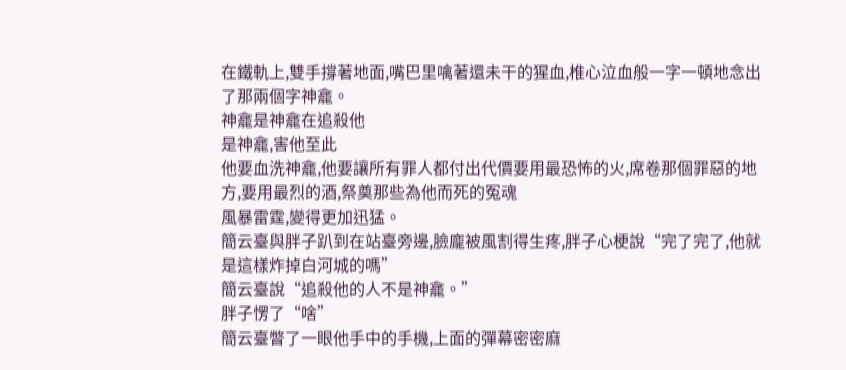在鐵軌上,雙手撐著地面,嘴巴里噙著還未干的猩血,椎心泣血般一字一頓地念出了那兩個字神龕。
神龕是神龕在追殺他
是神龕,害他至此
他要血洗神龕,他要讓所有罪人都付出代價要用最恐怖的火,席卷那個罪惡的地方,要用最烈的酒,祭奠那些為他而死的冤魂
風暴雷霆,變得更加迅猛。
簡云臺與胖子趴到在站臺旁邊,臉龐被風割得生疼,胖子心梗說“完了完了,他就是這樣炸掉白河城的嗎”
簡云臺說“追殺他的人不是神龕。”
胖子愣了“啥”
簡云臺瞥了一眼他手中的手機,上面的彈幕密密麻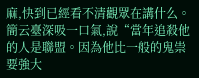麻,快到已經看不清觀眾在講什么。簡云臺深吸一口氣,說“當年追殺他的人是聯盟。因為他比一般的鬼祟要強大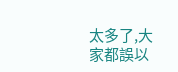太多了,大家都誤以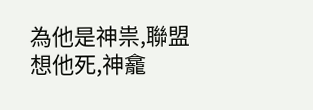為他是神祟,聯盟想他死,神龕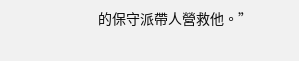的保守派帶人營救他。”